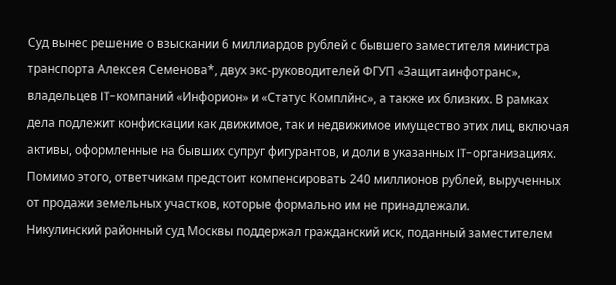Суд вынес решение о взыскании 6 миллиардов рублей с бывшего заместителя министра транспорта Алексея Семенова*, двух экс-руководителей ФГУП «Защитаинфотранс», владельцев IT-компаний «Инфорион» и «Статус Комплйнс», а также их близких. В рамках дела подлежит конфискации как движимое, так и недвижимое имущество этих лиц, включая активы, оформленные на бывших супруг фигурантов, и доли в указанных IT-организациях. Помимо этого, ответчикам предстоит компенсировать 240 миллионов рублей, вырученных от продажи земельных участков, которые формально им не принадлежали.
Никулинский районный суд Москвы поддержал гражданский иск, поданный заместителем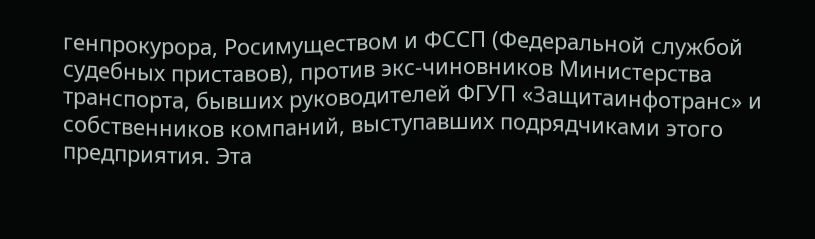генпрокурора, Росимуществом и ФССП (Федеральной службой судебных приставов), против экс-чиновников Министерства транспорта, бывших руководителей ФГУП «Защитаинфотранс» и собственников компаний, выступавших подрядчиками этого предприятия. Эта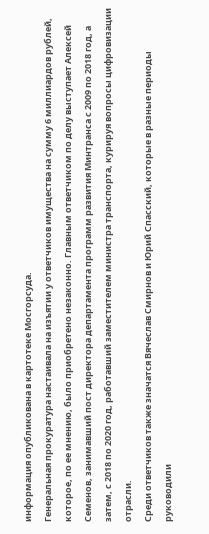информация опубликована в картотеке Мосгорсуда.
Генеральная прокуратура настаивала на изъятии у ответчиков имущества на сумму 6 миллиардов рублей, которое, по ее мнению, было приобретено незаконно. Главным ответчиком по делу выступает Алексей Семенов, занимавший пост директора департамента программ развития Минтранса с 2009 по 2018 год, а затем, с 2018 по 2020 год, работавший заместителем министра транспорта, курируя вопросы цифровизации отрасли.
Среди ответчиков также значатся Вячеслав Смирнов и Юрий Спасский, которые в разные периоды руководили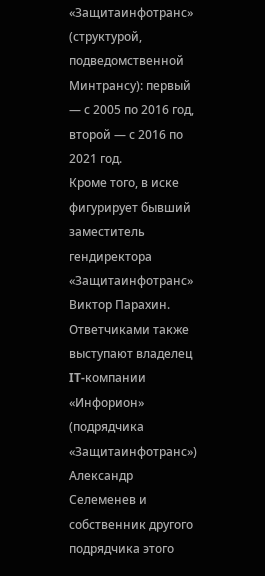«Защитаинфотранс» (структурой, подведомственной Минтрансу): первый — с 2005 по 2016 год, второй — с 2016 по 2021 год.
Кроме того, в иске фигурирует бывший заместитель гендиректора «Защитаинфотранс» Виктор Парахин. Ответчиками также выступают владелец IT-компании «Инфорион» (подрядчика «Защитаинфотранс») Александр Селеменев и собственник другого подрядчика этого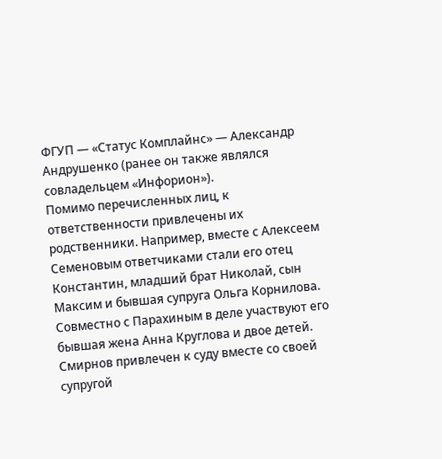ФГУП — «Статус Комплайнс» — Александр Андрушенко (ранее он также являлся совладельцем «Инфорион»).
Помимо перечисленных лиц, к ответственности привлечены их родственники. Например, вместе с Алексеем Семеновым ответчиками стали его отец Константин, младший брат Николай, сын Максим и бывшая супруга Ольга Корнилова.
Совместно с Парахиным в деле участвуют его бывшая жена Анна Круглова и двое детей. Смирнов привлечен к суду вместе со своей супругой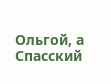Ольгой, а Спасский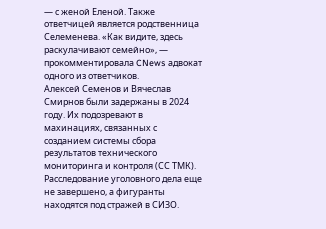— с женой Еленой. Также ответчицей является родственница Селеменева. «Как видите, здесь раскулачивают семейно», — прокомментировала CNews адвокат одного из ответчиков.
Алексей Семенов и Вячеслав Смирнов были задержаны в 2024 году. Их подозревают в махинациях, связанных с созданием системы сбора результатов технического мониторинга и контроля (СС ТМК). Расследование уголовного дела еще не завершено, а фигуранты находятся под стражей в СИЗО.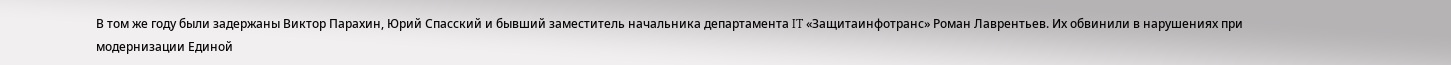В том же году были задержаны Виктор Парахин, Юрий Спасский и бывший заместитель начальника департамента IT «Защитаинфотранс» Роман Лаврентьев. Их обвинили в нарушениях при модернизации Единой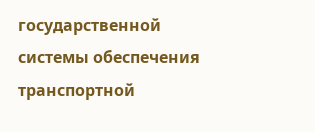государственной системы обеспечения транспортной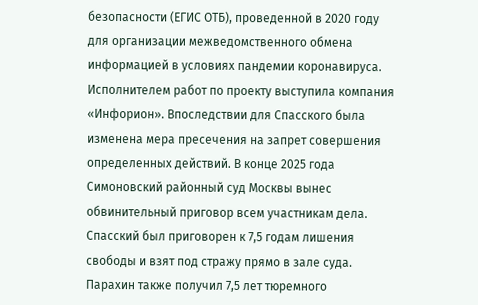безопасности (ЕГИС ОТБ), проведенной в 2020 году для организации межведомственного обмена информацией в условиях пандемии коронавируса.
Исполнителем работ по проекту выступила компания «Инфорион». Впоследствии для Спасского была изменена мера пресечения на запрет совершения определенных действий. В конце 2025 года Симоновский районный суд Москвы вынес обвинительный приговор всем участникам дела. Спасский был приговорен к 7,5 годам лишения свободы и взят под стражу прямо в зале суда. Парахин также получил 7,5 лет тюремного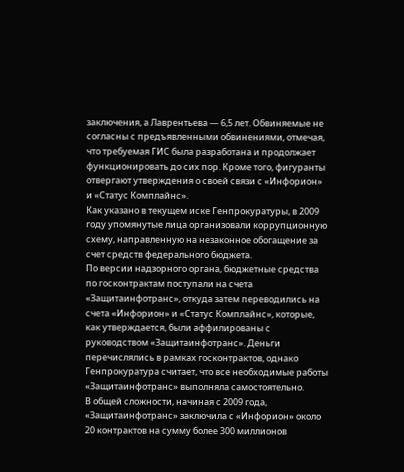заключения, а Лаврентьева — 6,5 лет. Обвиняемые не согласны с предъявленными обвинениями, отмечая, что требуемая ГИС была разработана и продолжает функционировать до сих пор. Кроме того, фигуранты отвергают утверждения о своей связи с «Инфорион» и «Статус Комплайнс».
Как указано в текущем иске Генпрокуратуры, в 2009 году упомянутые лица организовали коррупционную схему, направленную на незаконное обогащение за счет средств федерального бюджета.
По версии надзорного органа, бюджетные средства по госконтрактам поступали на счета «Защитаинфотранс», откуда затем переводились на счета «Инфорион» и «Статус Комплайнс», которые, как утверждается, были аффилированы с руководством «Защитаинфотранс». Деньги перечислялись в рамках госконтрактов, однако Генпрокуратура считает, что все необходимые работы «Защитаинфотранс» выполняла самостоятельно.
В общей сложности, начиная с 2009 года, «Защитаинфотранс» заключила с «Инфорион» около 20 контрактов на сумму более 300 миллионов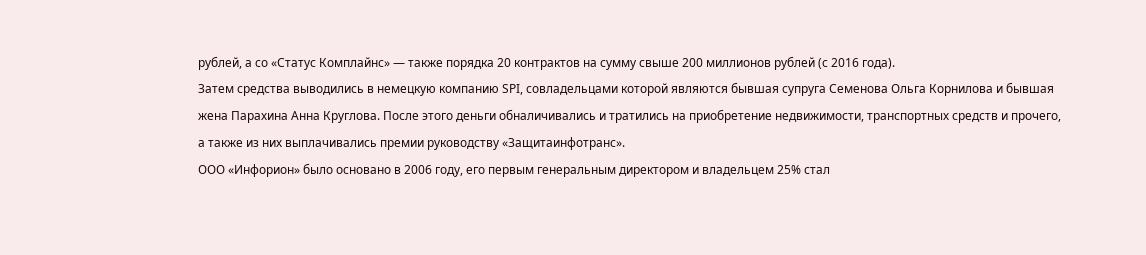рублей, а со «Статус Комплайнс» — также порядка 20 контрактов на сумму свыше 200 миллионов рублей (с 2016 года).
Затем средства выводились в немецкую компанию SPI, совладельцами которой являются бывшая супруга Семенова Ольга Корнилова и бывшая жена Парахина Анна Круглова. После этого деньги обналичивались и тратились на приобретение недвижимости, транспортных средств и прочего, а также из них выплачивались премии руководству «Защитаинфотранс».
ООО «Инфорион» было основано в 2006 году, его первым генеральным директором и владельцем 25% стал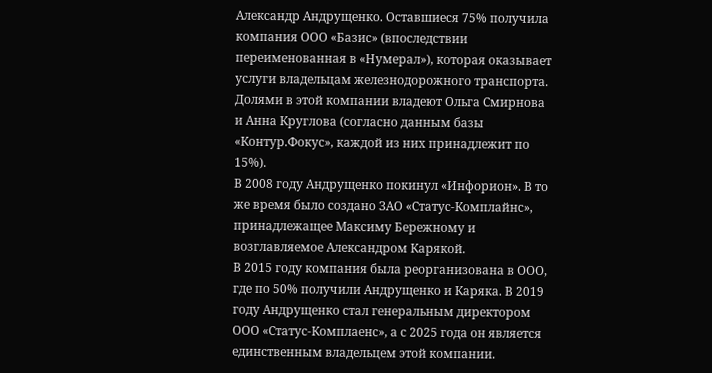Александр Андрущенко. Оставшиеся 75% получила компания ООО «Базис» (впоследствии переименованная в «Нумерал»), которая оказывает услуги владельцам железнодорожного транспорта. Долями в этой компании владеют Ольга Смирнова и Анна Круглова (согласно данным базы «Контур.Фокус», каждой из них принадлежит по 15%).
В 2008 году Андрущенко покинул «Инфорион». В то же время было создано ЗАО «Статус-Комплайнс», принадлежащее Максиму Бережному и возглавляемое Александром Карякой.
В 2015 году компания была реорганизована в ООО, где по 50% получили Андрущенко и Каряка. В 2019 году Андрущенко стал генеральным директором ООО «Статус-Комплаенс», а с 2025 года он является единственным владельцем этой компании.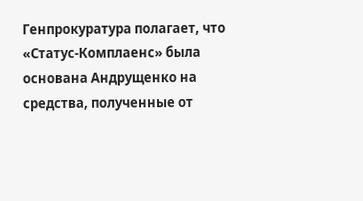Генпрокуратура полагает, что «Статус-Комплаенс» была основана Андрущенко на средства, полученные от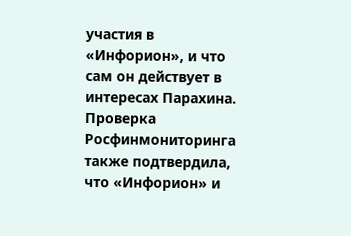участия в «Инфорион», и что сам он действует в интересах Парахина. Проверка Росфинмониторинга также подтвердила, что «Инфорион» и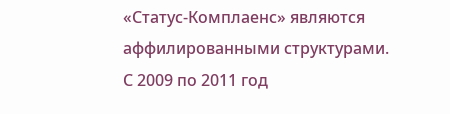«Статус-Комплаенс» являются аффилированными структурами.
С 2009 по 2011 год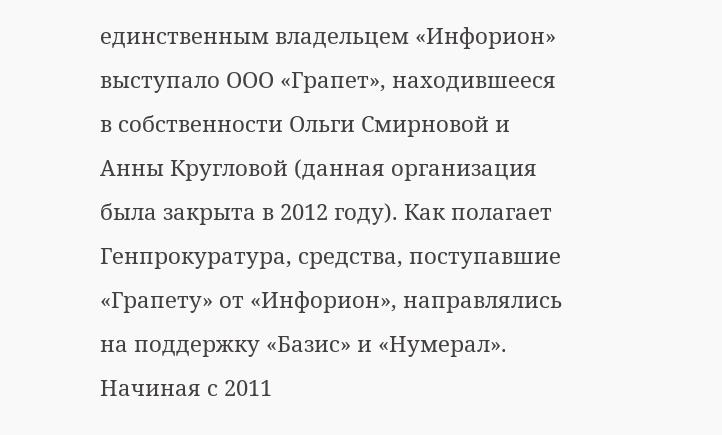единственным владельцем «Инфорион» выступало ООО «Грапет», находившееся в собственности Ольги Смирновой и Анны Кругловой (данная организация была закрыта в 2012 году). Как полагает Генпрокуратура, средства, поступавшие «Грапету» от «Инфорион», направлялись на поддержку «Базис» и «Нумерал».
Начиная с 2011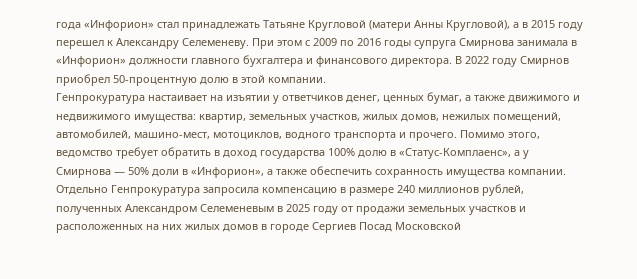года «Инфорион» стал принадлежать Татьяне Кругловой (матери Анны Кругловой), а в 2015 году перешел к Александру Селеменеву. При этом с 2009 по 2016 годы супруга Смирнова занимала в «Инфорион» должности главного бухгалтера и финансового директора. В 2022 году Смирнов приобрел 50-процентную долю в этой компании.
Генпрокуратура настаивает на изъятии у ответчиков денег, ценных бумаг, а также движимого и недвижимого имущества: квартир, земельных участков, жилых домов, нежилых помещений, автомобилей, машино-мест, мотоциклов, водного транспорта и прочего. Помимо этого, ведомство требует обратить в доход государства 100% долю в «Статус-Комплаенс», а у Смирнова — 50% доли в «Инфорион», а также обеспечить сохранность имущества компании.
Отдельно Генпрокуратура запросила компенсацию в размере 240 миллионов рублей, полученных Александром Селеменевым в 2025 году от продажи земельных участков и расположенных на них жилых домов в городе Сергиев Посад Московской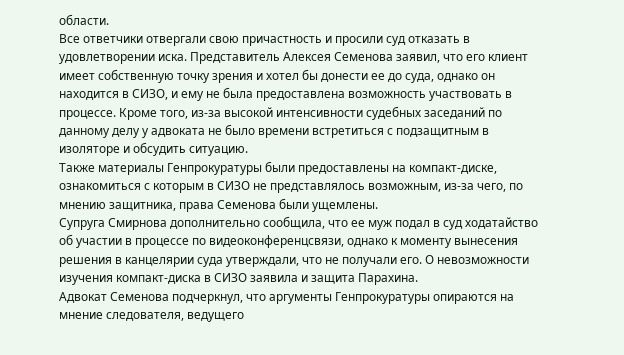области.
Все ответчики отвергали свою причастность и просили суд отказать в удовлетворении иска. Представитель Алексея Семенова заявил, что его клиент имеет собственную точку зрения и хотел бы донести ее до суда, однако он находится в СИЗО, и ему не была предоставлена возможность участвовать в процессе. Кроме того, из-за высокой интенсивности судебных заседаний по данному делу у адвоката не было времени встретиться с подзащитным в изоляторе и обсудить ситуацию.
Также материалы Генпрокуратуры были предоставлены на компакт-диске, ознакомиться с которым в СИЗО не представлялось возможным, из-за чего, по мнению защитника, права Семенова были ущемлены.
Супруга Смирнова дополнительно сообщила, что ее муж подал в суд ходатайство об участии в процессе по видеоконференцсвязи, однако к моменту вынесения решения в канцелярии суда утверждали, что не получали его. О невозможности изучения компакт-диска в СИЗО заявила и защита Парахина.
Адвокат Семенова подчеркнул, что аргументы Генпрокуратуры опираются на мнение следователя, ведущего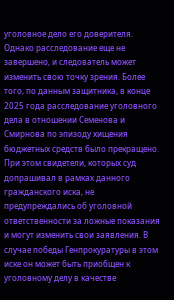уголовное дело его доверителя. Однако расследование еще не завершено, и следователь может изменить свою точку зрения. Более того, по данным защитника, в конце 2025 года расследование уголовного дела в отношении Семенова и Смирнова по эпизоду хищения бюджетных средств было прекращено.
При этом свидетели, которых суд допрашивал в рамках данного гражданского иска, не предупреждались об уголовной ответственности за ложные показания и могут изменить свои заявления. В случае победы Генпрокуратуры в этом иске он может быть приобщен к уголовному делу в качестве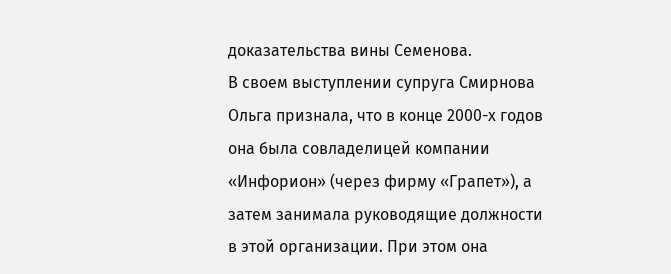доказательства вины Семенова.
В своем выступлении супруга Смирнова Ольга признала, что в конце 2000-х годов она была совладелицей компании «Инфорион» (через фирму «Грапет»), а затем занимала руководящие должности в этой организации. При этом она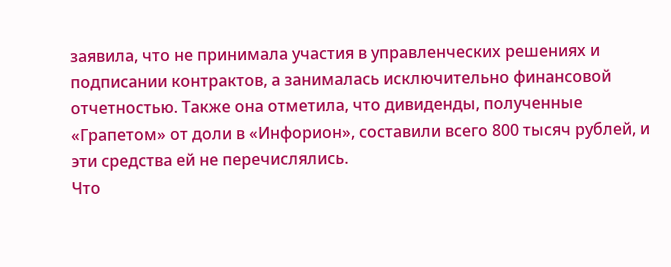заявила, что не принимала участия в управленческих решениях и подписании контрактов, а занималась исключительно финансовой отчетностью. Также она отметила, что дивиденды, полученные «Грапетом» от доли в «Инфорион», составили всего 800 тысяч рублей, и эти средства ей не перечислялись.
Что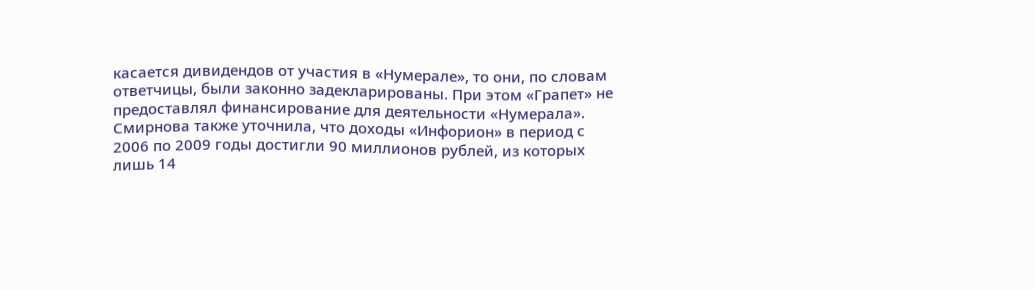касается дивидендов от участия в «Нумерале», то они, по словам ответчицы, были законно задекларированы. При этом «Грапет» не предоставлял финансирование для деятельности «Нумерала». Смирнова также уточнила, что доходы «Инфорион» в период с 2006 по 2009 годы достигли 90 миллионов рублей, из которых лишь 14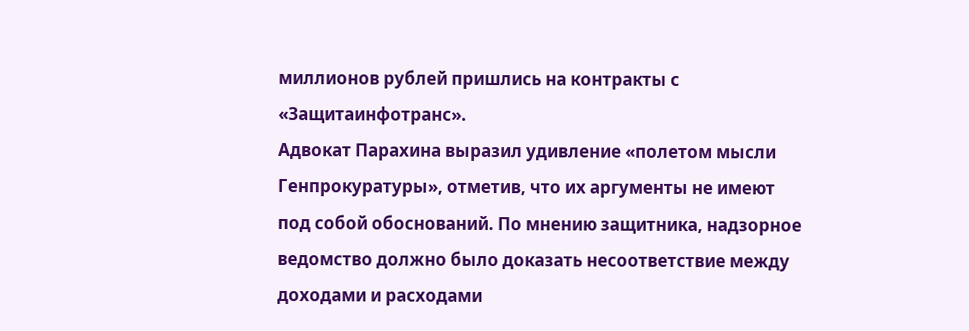миллионов рублей пришлись на контракты с «Защитаинфотранс».
Адвокат Парахина выразил удивление «полетом мысли Генпрокуратуры», отметив, что их аргументы не имеют под собой обоснований. По мнению защитника, надзорное ведомство должно было доказать несоответствие между доходами и расходами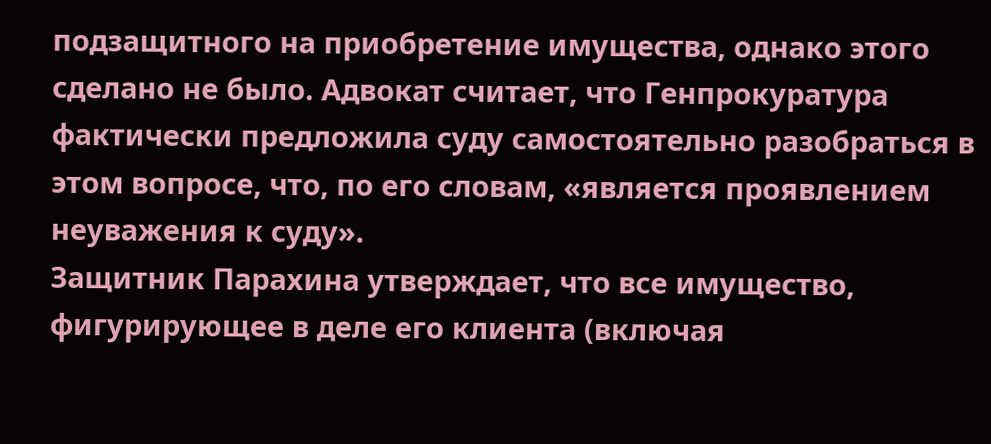подзащитного на приобретение имущества, однако этого сделано не было. Адвокат считает, что Генпрокуратура фактически предложила суду самостоятельно разобраться в этом вопросе, что, по его словам, «является проявлением неуважения к суду».
Защитник Парахина утверждает, что все имущество, фигурирующее в деле его клиента (включая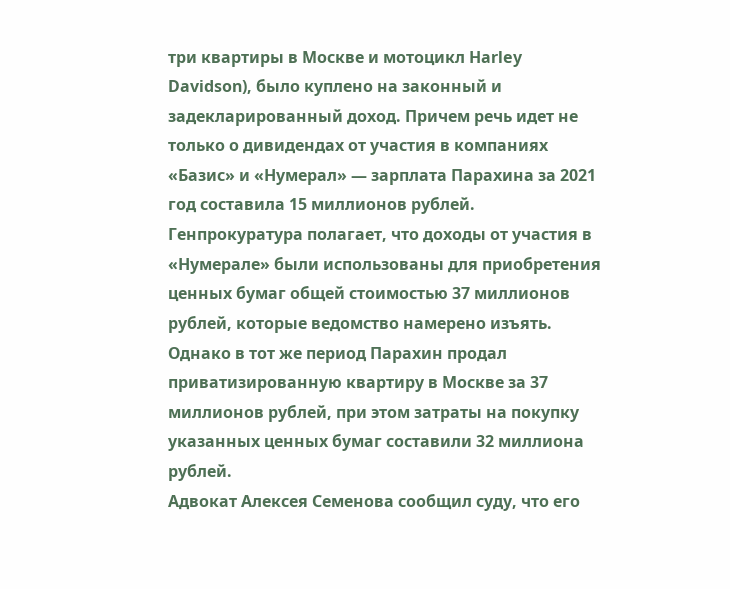три квартиры в Москве и мотоцикл Harley Davidson), было куплено на законный и задекларированный доход. Причем речь идет не только о дивидендах от участия в компаниях «Базис» и «Нумерал» — зарплата Парахина за 2021 год составила 15 миллионов рублей.
Генпрокуратура полагает, что доходы от участия в «Нумерале» были использованы для приобретения ценных бумаг общей стоимостью 37 миллионов рублей, которые ведомство намерено изъять. Однако в тот же период Парахин продал приватизированную квартиру в Москве за 37 миллионов рублей, при этом затраты на покупку указанных ценных бумаг составили 32 миллиона рублей.
Адвокат Алексея Семенова сообщил суду, что его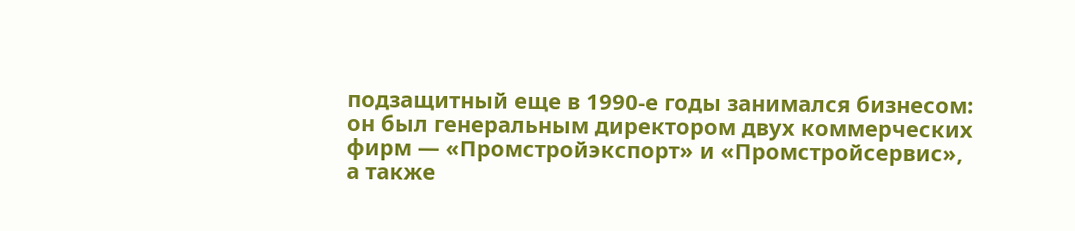подзащитный еще в 1990-е годы занимался бизнесом: он был генеральным директором двух коммерческих фирм — «Промстройэкспорт» и «Промстройсервис», а также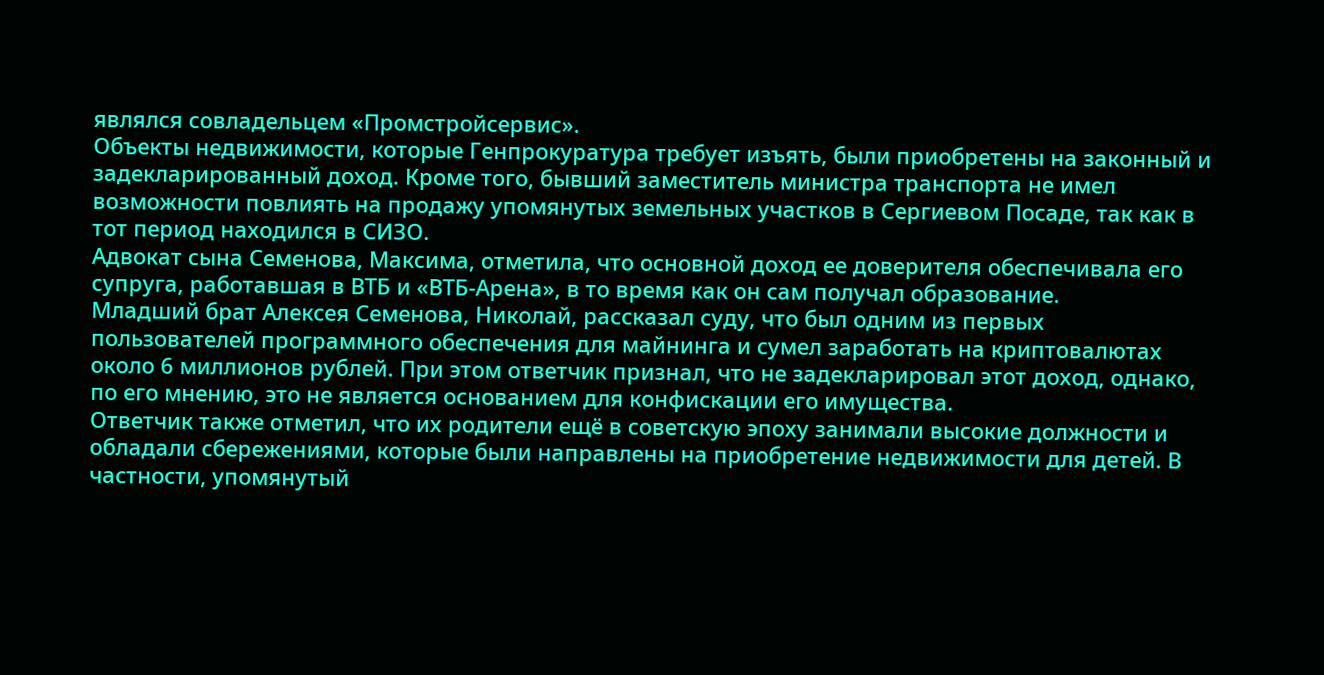являлся совладельцем «Промстройсервис».
Объекты недвижимости, которые Генпрокуратура требует изъять, были приобретены на законный и задекларированный доход. Кроме того, бывший заместитель министра транспорта не имел возможности повлиять на продажу упомянутых земельных участков в Сергиевом Посаде, так как в тот период находился в СИЗО.
Адвокат сына Семенова, Максима, отметила, что основной доход ее доверителя обеспечивала его супруга, работавшая в ВТБ и «ВТБ-Арена», в то время как он сам получал образование.
Младший брат Алексея Семенова, Николай, рассказал суду, что был одним из первых пользователей программного обеспечения для майнинга и сумел заработать на криптовалютах около 6 миллионов рублей. При этом ответчик признал, что не задекларировал этот доход, однако, по его мнению, это не является основанием для конфискации его имущества.
Ответчик также отметил, что их родители ещё в советскую эпоху занимали высокие должности и обладали сбережениями, которые были направлены на приобретение недвижимости для детей. В частности, упомянутый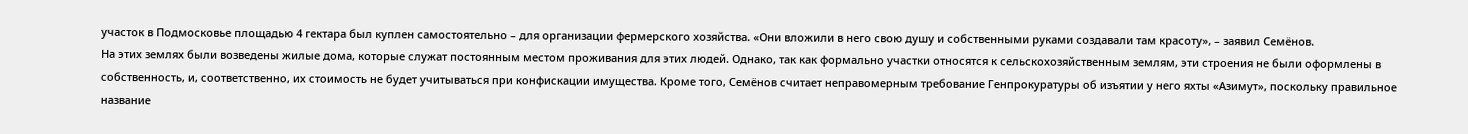участок в Подмосковье площадью 4 гектара был куплен самостоятельно – для организации фермерского хозяйства. «Они вложили в него свою душу и собственными руками создавали там красоту», – заявил Семёнов.
На этих землях были возведены жилые дома, которые служат постоянным местом проживания для этих людей. Однако, так как формально участки относятся к сельскохозяйственным землям, эти строения не были оформлены в собственность, и, соответственно, их стоимость не будет учитываться при конфискации имущества. Кроме того, Семёнов считает неправомерным требование Генпрокуратуры об изъятии у него яхты «Азимут», поскольку правильное название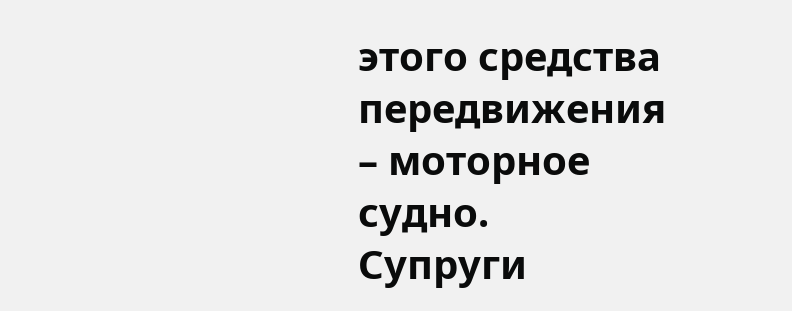этого средства передвижения – моторное судно.
Супруги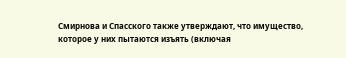Смирнова и Спасского также утверждают, что имущество, которое у них пытаются изъять (включая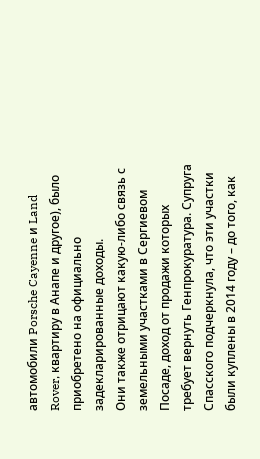автомобили Porsche Cayenne и Land Rover, квартиру в Анапе и другое), было приобретено на официально задекларированные доходы.
Они также отрицают какую-либо связь с земельными участками в Сергиевом Посаде, доход от продажи которых требует вернуть Генпрокуратура. Супруга Спасского подчеркнула, что эти участки были куплены в 2014 году – до того, как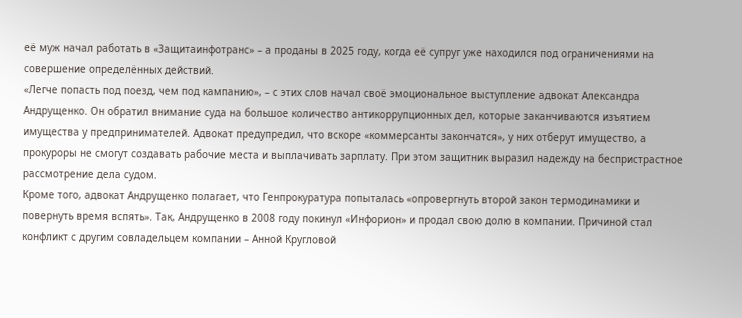её муж начал работать в «Защитаинфотранс» – а проданы в 2025 году, когда её супруг уже находился под ограничениями на совершение определённых действий.
«Легче попасть под поезд, чем под кампанию», – с этих слов начал своё эмоциональное выступление адвокат Александра Андрущенко. Он обратил внимание суда на большое количество антикоррупционных дел, которые заканчиваются изъятием имущества у предпринимателей. Адвокат предупредил, что вскоре «коммерсанты закончатся», у них отберут имущество, а прокуроры не смогут создавать рабочие места и выплачивать зарплату. При этом защитник выразил надежду на беспристрастное рассмотрение дела судом.
Кроме того, адвокат Андрущенко полагает, что Генпрокуратура попыталась «опровергнуть второй закон термодинамики и повернуть время вспять». Так, Андрущенко в 2008 году покинул «Инфорион» и продал свою долю в компании. Причиной стал конфликт с другим совладельцем компании – Анной Кругловой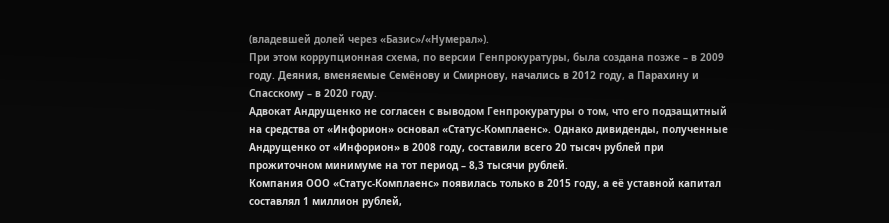(владевшей долей через «Базис»/«Нумерал»).
При этом коррупционная схема, по версии Генпрокуратуры, была создана позже – в 2009 году. Деяния, вменяемые Семёнову и Смирнову, начались в 2012 году, а Парахину и Спасскому – в 2020 году.
Адвокат Андрущенко не согласен с выводом Генпрокуратуры о том, что его подзащитный на средства от «Инфорион» основал «Статус-Комплаенс». Однако дивиденды, полученные Андрущенко от «Инфорион» в 2008 году, составили всего 20 тысяч рублей при прожиточном минимуме на тот период – 8,3 тысячи рублей.
Компания ООО «Статус-Комплаенс» появилась только в 2015 году, а её уставной капитал составлял 1 миллион рублей,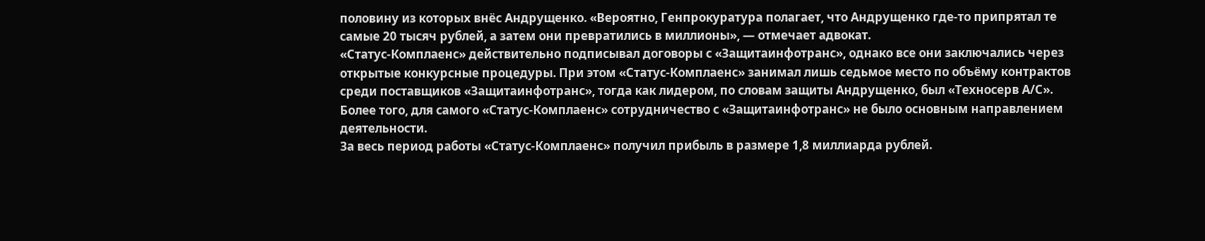половину из которых внёс Андрущенко. «Вероятно, Генпрокуратура полагает, что Андрущенко где-то припрятал те самые 20 тысяч рублей, а затем они превратились в миллионы», — отмечает адвокат.
«Статус-Комплаенс» действительно подписывал договоры с «Защитаинфотранс», однако все они заключались через открытые конкурсные процедуры. При этом «Статус-Комплаенс» занимал лишь седьмое место по объёму контрактов среди поставщиков «Защитаинфотранс», тогда как лидером, по словам защиты Андрущенко, был «Техносерв А/С». Более того, для самого «Статус-Комплаенс» сотрудничество с «Защитаинфотранс» не было основным направлением деятельности.
За весь период работы «Статус-Комплаенс» получил прибыль в размере 1,8 миллиарда рублей.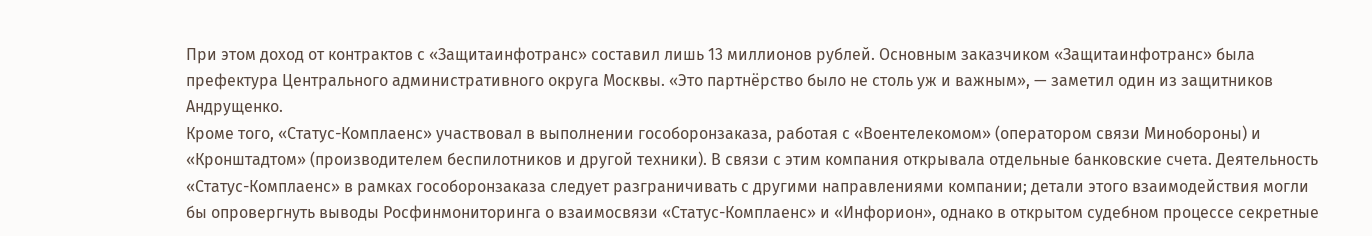При этом доход от контрактов с «Защитаинфотранс» составил лишь 13 миллионов рублей. Основным заказчиком «Защитаинфотранс» была префектура Центрального административного округа Москвы. «Это партнёрство было не столь уж и важным», — заметил один из защитников Андрущенко.
Кроме того, «Статус-Комплаенс» участвовал в выполнении гособоронзаказа, работая с «Воентелекомом» (оператором связи Минобороны) и «Кронштадтом» (производителем беспилотников и другой техники). В связи с этим компания открывала отдельные банковские счета. Деятельность «Статус-Комплаенс» в рамках гособоронзаказа следует разграничивать с другими направлениями компании; детали этого взаимодействия могли бы опровергнуть выводы Росфинмониторинга о взаимосвязи «Статус-Комплаенс» и «Инфорион», однако в открытом судебном процессе секретные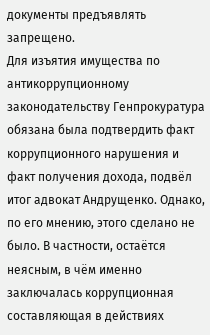документы предъявлять запрещено.
Для изъятия имущества по антикоррупционному законодательству Генпрокуратура обязана была подтвердить факт коррупционного нарушения и факт получения дохода, подвёл итог адвокат Андрущенко. Однако, по его мнению, этого сделано не было. В частности, остаётся неясным, в чём именно заключалась коррупционная составляющая в действиях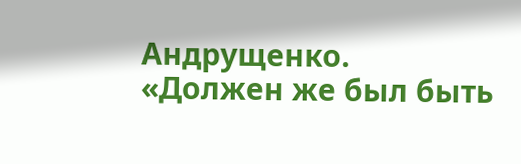Андрущенко. «Должен же был быть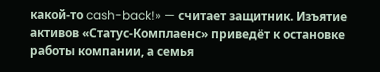какой-то cash-back!» — считает защитник. Изъятие активов «Статус-Комплаенс» приведёт к остановке работы компании, а семья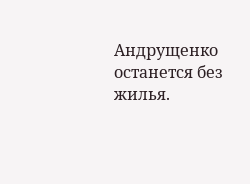Андрущенко останется без жилья.